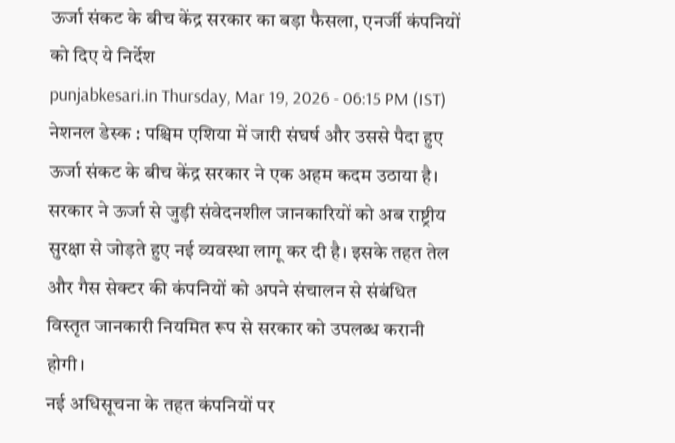ऊर्जा संकट के बीच केंद्र सरकार का बड़ा फैसला, एनर्जी कंपनियों को दिए ये निर्देश
punjabkesari.in Thursday, Mar 19, 2026 - 06:15 PM (IST)
नेशनल डेस्क : पश्चिम एशिया में जारी संघर्ष और उससे पैदा हुए ऊर्जा संकट के बीच केंद्र सरकार ने एक अहम कदम उठाया है। सरकार ने ऊर्जा से जुड़ी संवेदनशील जानकारियों को अब राष्ट्रीय सुरक्षा से जोड़ते हुए नई व्यवस्था लागू कर दी है। इसके तहत तेल और गैस सेक्टर की कंपनियों को अपने संचालन से संबंधित विस्तृत जानकारी नियमित रूप से सरकार को उपलब्ध करानी होगी।
नई अधिसूचना के तहत कंपनियों पर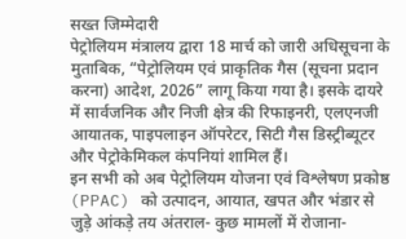सख्त जिम्मेदारी
पेट्रोलियम मंत्रालय द्वारा 18 मार्च को जारी अधिसूचना के मुताबिक, “पेट्रोलियम एवं प्राकृतिक गैस (सूचना प्रदान करना) आदेश, 2026” लागू किया गया है। इसके दायरे में सार्वजनिक और निजी क्षेत्र की रिफाइनरी, एलएनजी आयातक, पाइपलाइन ऑपरेटर, सिटी गैस डिस्ट्रीब्यूटर और पेट्रोकेमिकल कंपनियां शामिल हैं।
इन सभी को अब पेट्रोलियम योजना एवं विश्लेषण प्रकोष्ठ (PPAC) को उत्पादन, आयात, खपत और भंडार से जुड़े आंकड़े तय अंतराल- कुछ मामलों में रोजाना-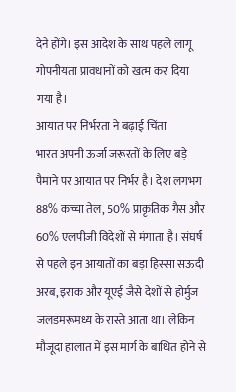देने होंगे। इस आदेश के साथ पहले लागू गोपनीयता प्रावधानों को खत्म कर दिया गया है।
आयात पर निर्भरता ने बढ़ाई चिंता
भारत अपनी ऊर्जा जरूरतों के लिए बड़े पैमाने पर आयात पर निर्भर है। देश लगभग 88% कच्चा तेल, 50% प्राकृतिक गैस और 60% एलपीजी विदेशों से मंगाता है। संघर्ष से पहले इन आयातों का बड़ा हिस्सा सऊदी अरब, इराक और यूएई जैसे देशों से होर्मुज जलडमरूमध्य के रास्ते आता था। लेकिन मौजूदा हालात में इस मार्ग के बाधित होने से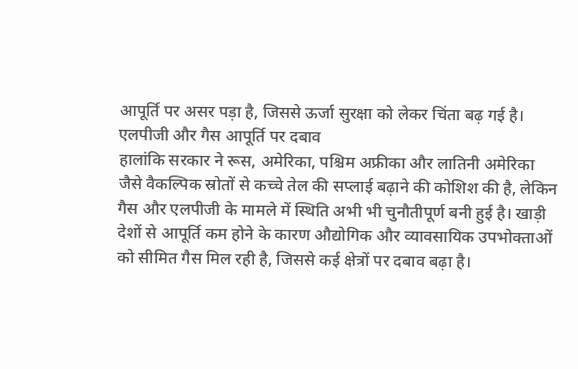आपूर्ति पर असर पड़ा है, जिससे ऊर्जा सुरक्षा को लेकर चिंता बढ़ गई है।
एलपीजी और गैस आपूर्ति पर दबाव
हालांकि सरकार ने रूस, अमेरिका, पश्चिम अफ्रीका और लातिनी अमेरिका जैसे वैकल्पिक स्रोतों से कच्चे तेल की सप्लाई बढ़ाने की कोशिश की है, लेकिन गैस और एलपीजी के मामले में स्थिति अभी भी चुनौतीपूर्ण बनी हुई है। खाड़ी देशों से आपूर्ति कम होने के कारण औद्योगिक और व्यावसायिक उपभोक्ताओं को सीमित गैस मिल रही है, जिससे कई क्षेत्रों पर दबाव बढ़ा है।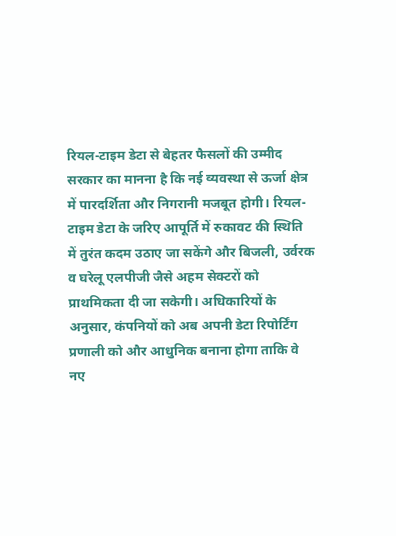रियल-टाइम डेटा से बेहतर फैसलों की उम्मीद
सरकार का मानना है कि नई व्यवस्था से ऊर्जा क्षेत्र में पारदर्शिता और निगरानी मजबूत होगी। रियल-टाइम डेटा के जरिए आपूर्ति में रुकावट की स्थिति में तुरंत कदम उठाए जा सकेंगे और बिजली, उर्वरक व घरेलू एलपीजी जैसे अहम सेक्टरों को प्राथमिकता दी जा सकेगी। अधिकारियों के अनुसार, कंपनियों को अब अपनी डेटा रिपोर्टिंग प्रणाली को और आधुनिक बनाना होगा ताकि वे नए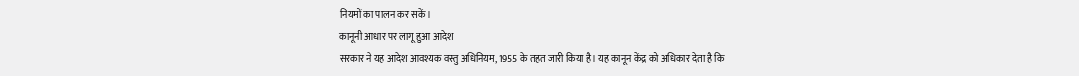नियमों का पालन कर सकें।
कानूनी आधार पर लागू हुआ आदेश
सरकार ने यह आदेश आवश्यक वस्तु अधिनियम, 1955 के तहत जारी किया है। यह कानून केंद्र को अधिकार देता है कि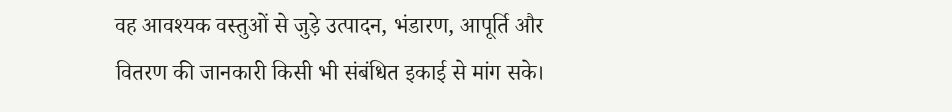वह आवश्यक वस्तुओं से जुड़े उत्पादन, भंडारण, आपूर्ति और वितरण की जानकारी किसी भी संबंधित इकाई से मांग सके।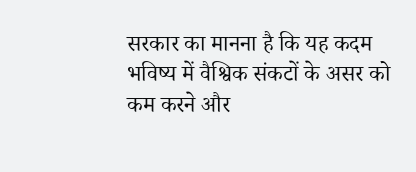सरकार का मानना है कि यह कदम भविष्य में वैश्विक संकटों के असर को कम करने और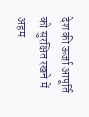देश की ऊर्जा आपूर्ति को सुरक्षित रखने में अहम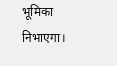भूमिका निभाएगा।